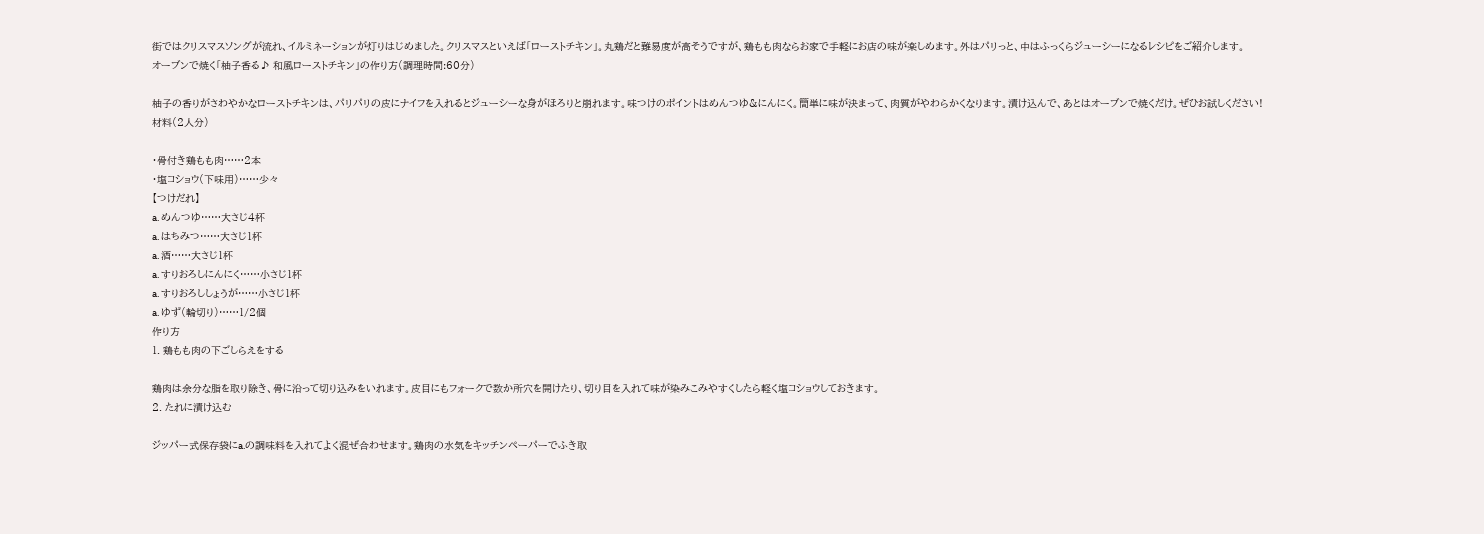街ではクリスマスソングが流れ、イルミネーションが灯りはじめました。クリスマスといえば「ローストチキン」。丸鶏だと難易度が高そうですが、鶏もも肉ならお家で手軽にお店の味が楽しめます。外はパリっと、中はふっくらジューシーになるレシピをご紹介します。
オーブンで焼く「柚子香る♪ 和風ローストチキン」の作り方(調理時間:60分)

柚子の香りがさわやかなローストチキンは、パリパリの皮にナイフを入れるとジューシーな身がほろりと崩れます。味つけのポイントはめんつゆ&にんにく。簡単に味が決まって、肉質がやわらかくなります。漬け込んで、あとはオーブンで焼くだけ。ぜひお試しください!
材料(2人分)

・骨付き鶏もも肉……2本
・塩コショウ(下味用)……少々
【つけだれ】
a. めんつゆ……大さじ4杯
a. はちみつ……大さじ1杯
a. 酒……大さじ1杯
a. すりおろしにんにく……小さじ1杯
a. すりおろししょうが……小さじ1杯
a. ゆず(輪切り)……1/2個
作り方
1. 鶏もも肉の下ごしらえをする

鶏肉は余分な脂を取り除き、骨に沿って切り込みをいれます。皮目にもフォークで数か所穴を開けたり、切り目を入れて味が染みこみやすくしたら軽く塩コショウしておきます。
2. たれに漬け込む

ジッパー式保存袋にa.の調味料を入れてよく混ぜ合わせます。鶏肉の水気をキッチンペーパーでふき取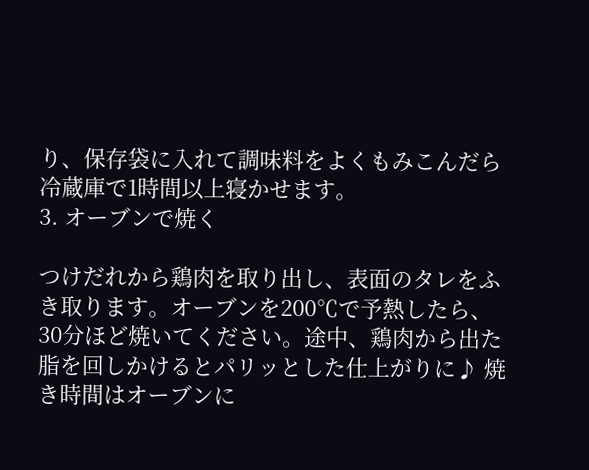り、保存袋に入れて調味料をよくもみこんだら冷蔵庫で1時間以上寝かせます。
3. オーブンで焼く

つけだれから鶏肉を取り出し、表面のタレをふき取ります。オーブンを200℃で予熱したら、30分ほど焼いてください。途中、鶏肉から出た脂を回しかけるとパリッとした仕上がりに♪ 焼き時間はオーブンに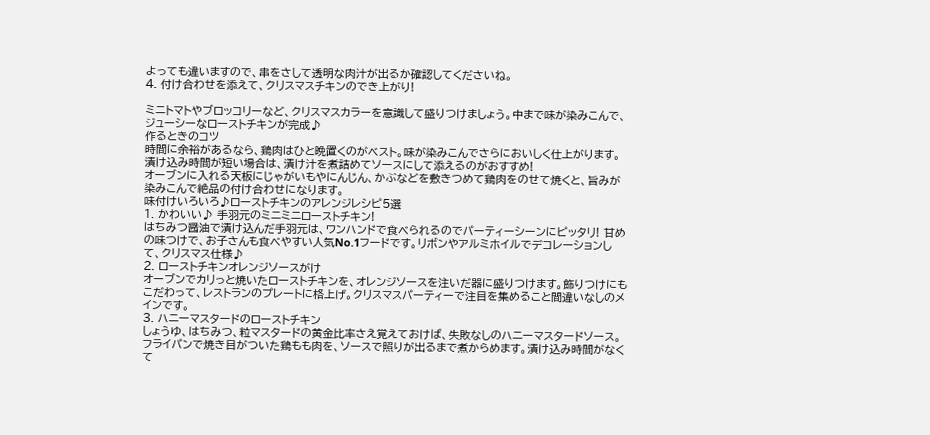よっても違いますので、串をさして透明な肉汁が出るか確認してくださいね。
4. 付け合わせを添えて、クリスマスチキンのでき上がり!

ミニトマトやブロッコリーなど、クリスマスカラーを意識して盛りつけましょう。中まで味が染みこんで、ジューシーなローストチキンが完成♪
作るときのコツ
時間に余裕があるなら、鶏肉はひと晩置くのがベスト。味が染みこんでさらにおいしく仕上がります。漬け込み時間が短い場合は、漬け汁を煮詰めてソースにして添えるのがおすすめ!
オーブンに入れる天板にじゃがいもやにんじん、かぶなどを敷きつめて鶏肉をのせて焼くと、旨みが染みこんで絶品の付け合わせになります。
味付けいろいろ♪ローストチキンのアレンジレシピ5選
1. かわいい♪ 手羽元のミニミニローストチキン!
はちみつ醤油で漬け込んだ手羽元は、ワンハンドで食べられるのでパーティーシーンにピッタリ! 甘めの味つけで、お子さんも食べやすい人気No.1フードです。リボンやアルミホイルでデコレーションして、クリスマス仕様♪
2. ローストチキンオレンジソースがけ
オーブンでカリっと焼いたローストチキンを、オレンジソースを注いだ器に盛りつけます。飾りつけにもこだわって、レストランのプレートに格上げ。クリスマスパーティーで注目を集めること間違いなしのメインです。
3. ハニーマスタードのローストチキン
しょうゆ、はちみつ、粒マスタードの黄金比率さえ覚えておけば、失敗なしのハニーマスタードソース。フライパンで焼き目がついた鶏もも肉を、ソースで照りが出るまで煮からめます。漬け込み時間がなくて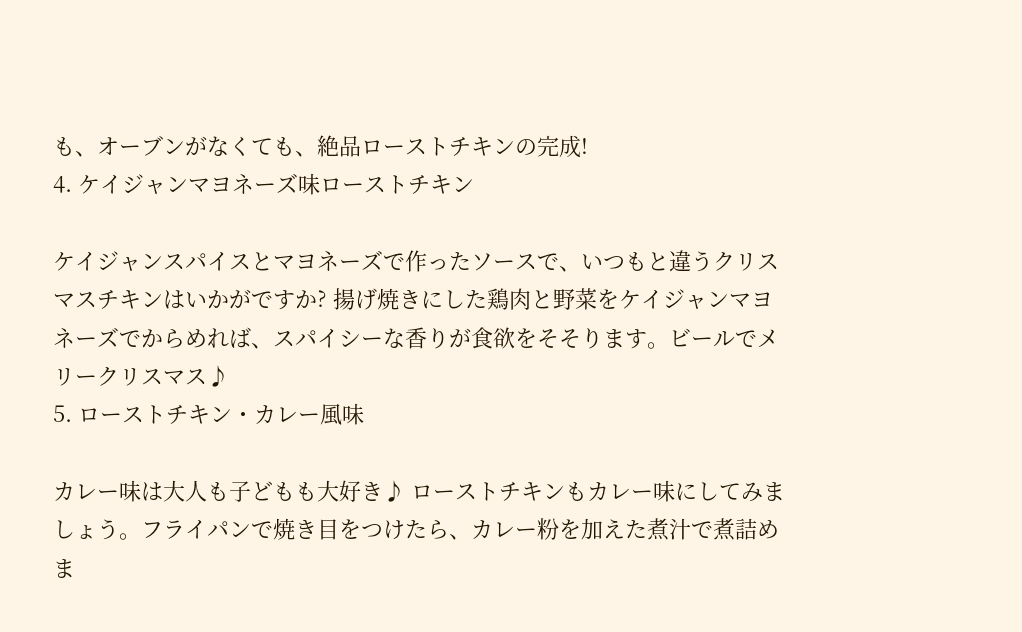も、オーブンがなくても、絶品ローストチキンの完成!
4. ケイジャンマヨネーズ味ローストチキン

ケイジャンスパイスとマヨネーズで作ったソースで、いつもと違うクリスマスチキンはいかがですか? 揚げ焼きにした鶏肉と野菜をケイジャンマヨネーズでからめれば、スパイシーな香りが食欲をそそります。ビールでメリークリスマス♪
5. ローストチキン・カレー風味

カレー味は大人も子どもも大好き♪ ローストチキンもカレー味にしてみましょう。フライパンで焼き目をつけたら、カレー粉を加えた煮汁で煮詰めま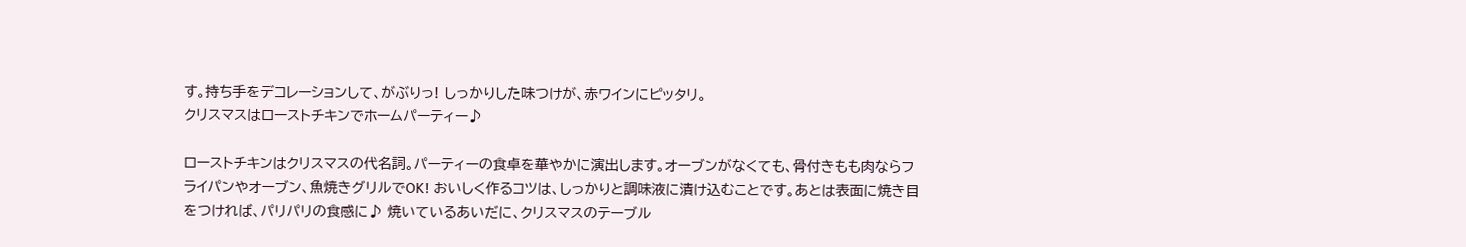す。持ち手をデコレーションして、がぶりっ! しっかりした味つけが、赤ワインにピッタリ。
クリスマスはローストチキンでホームパーティー♪

ローストチキンはクリスマスの代名詞。パーティーの食卓を華やかに演出します。オーブンがなくても、骨付きもも肉ならフライパンやオーブン、魚焼きグリルでOK! おいしく作るコツは、しっかりと調味液に漬け込むことです。あとは表面に焼き目をつければ、パリパリの食感に♪ 焼いているあいだに、クリスマスのテーブル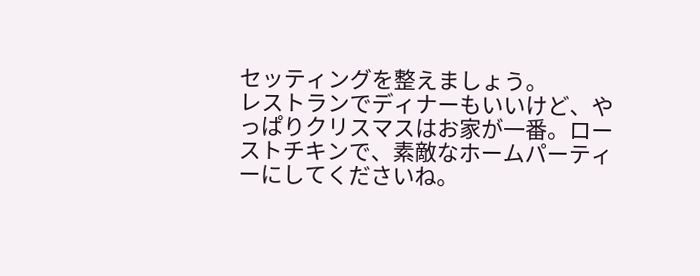セッティングを整えましょう。
レストランでディナーもいいけど、やっぱりクリスマスはお家が一番。ローストチキンで、素敵なホームパーティーにしてくださいね。